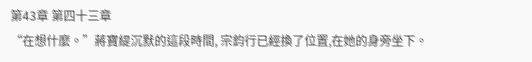第43章 第四十三章
“在想什麼。”蔣寶緹沉默的這段時間, 宗鈞行已經換了位置,在她的身旁坐下。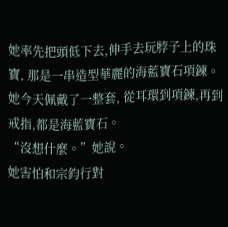她率先把頭低下去,伸手去玩脖子上的珠寶, 那是一串造型華麗的海藍寶石項鍊。
她今天佩戴了一整套, 從耳環到項鍊,再到戒指,都是海藍寶石。
“沒想什麼。”她說。
她害怕和宗鈞行對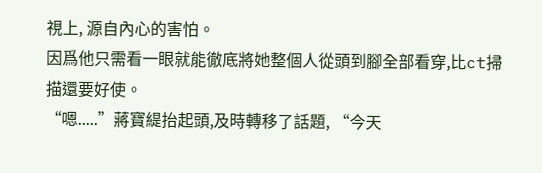視上, 源自內心的害怕。
因爲他只需看一眼就能徹底將她整個人從頭到腳全部看穿,比ct掃描還要好使。
“嗯.....”蔣寶緹抬起頭,及時轉移了話題, “今天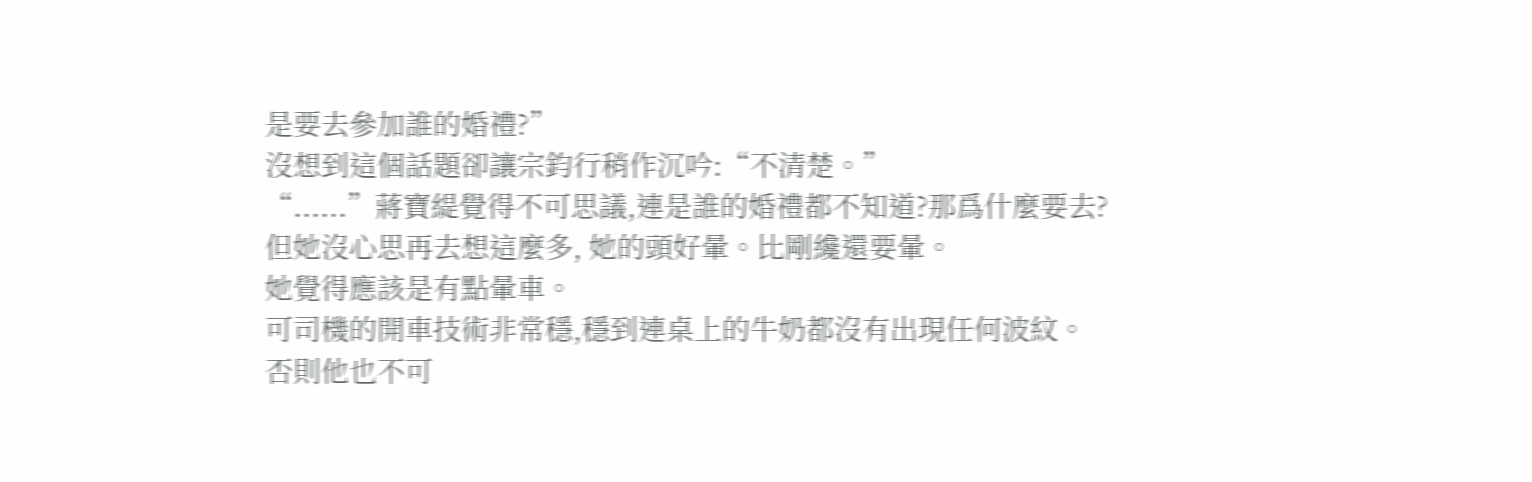是要去參加誰的婚禮?”
沒想到這個話題卻讓宗鈞行稍作沉吟:“不清楚。”
“......”蔣寶緹覺得不可思議,連是誰的婚禮都不知道?那爲什麼要去?
但她沒心思再去想這麼多, 她的頭好暈。比剛纔還要暈。
她覺得應該是有點暈車。
可司機的開車技術非常穩,穩到連桌上的牛奶都沒有出現任何波紋。
否則他也不可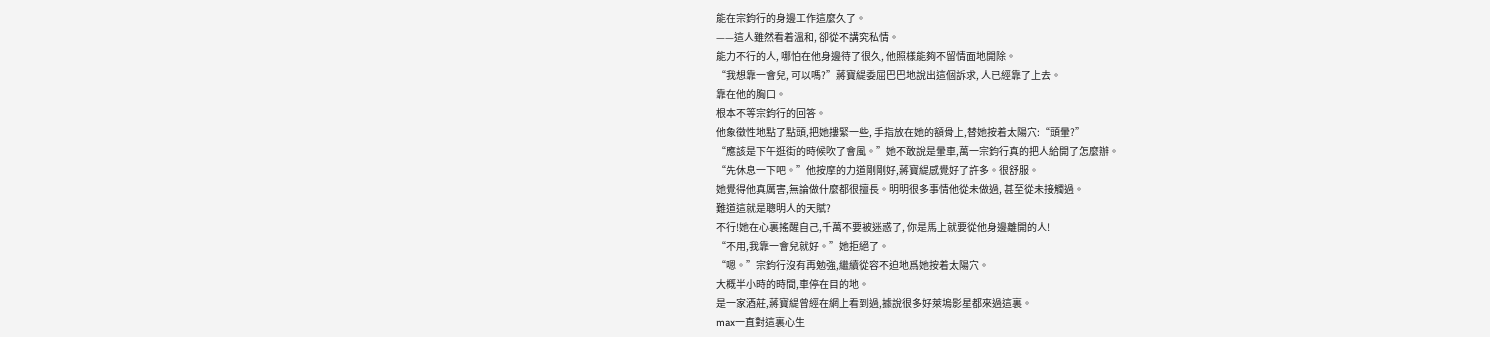能在宗鈞行的身邊工作這麼久了。
——這人雖然看着溫和, 卻從不講究私情。
能力不行的人, 哪怕在他身邊待了很久, 他照樣能夠不留情面地開除。
“我想靠一會兒, 可以嗎?”蔣寶緹委屈巴巴地說出這個訴求, 人已經靠了上去。
靠在他的胸口。
根本不等宗鈞行的回答。
他象徵性地點了點頭,把她摟緊一些, 手指放在她的額骨上,替她按着太陽穴:“頭暈?”
“應該是下午逛街的時候吹了會風。”她不敢說是暈車,萬一宗鈞行真的把人給開了怎麼辦。
“先休息一下吧。”他按摩的力道剛剛好,蔣寶緹感覺好了許多。很舒服。
她覺得他真厲害,無論做什麼都很擅長。明明很多事情他從未做過, 甚至從未接觸過。
難道這就是聰明人的天賦?
不行!她在心裏搖醒自己,千萬不要被迷惑了, 你是馬上就要從他身邊離開的人!
“不用,我靠一會兒就好。”她拒絕了。
“嗯。”宗鈞行沒有再勉強,繼續從容不迫地爲她按着太陽穴。
大概半小時的時間,車停在目的地。
是一家酒莊,蔣寶緹曾經在網上看到過,據說很多好萊塢影星都來過這裏。
max一直對這裏心生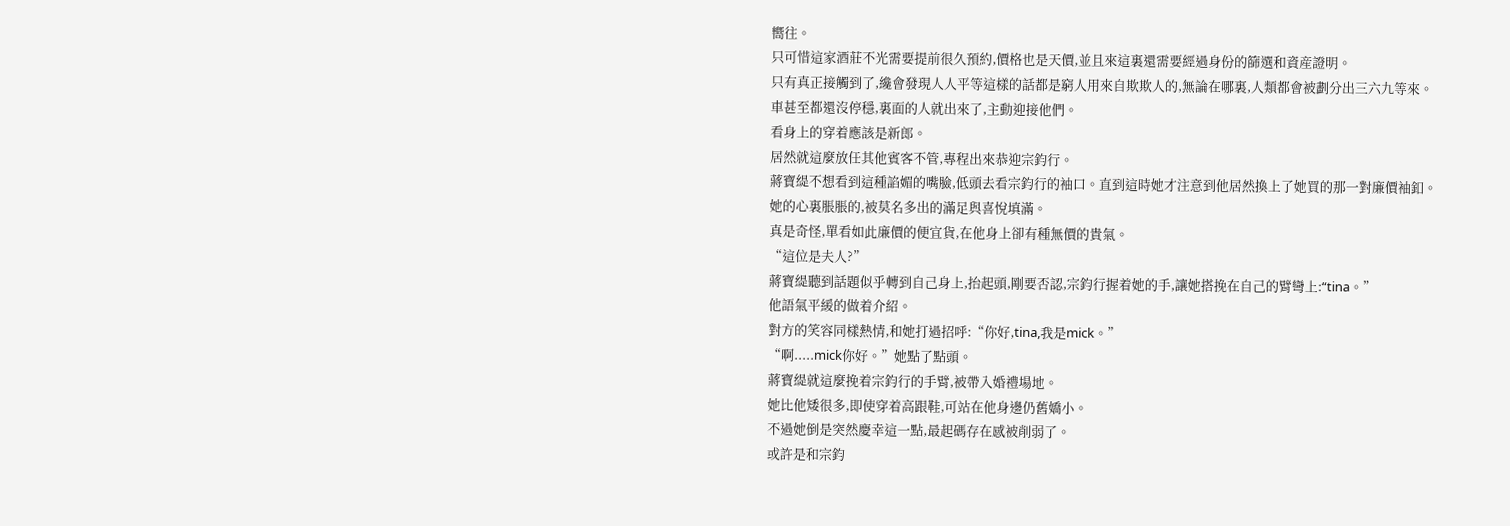嚮往。
只可惜這家酒莊不光需要提前很久預約,價格也是天價,並且來這裏還需要經過身份的篩選和資産證明。
只有真正接觸到了,纔會發現人人平等這樣的話都是窮人用來自欺欺人的,無論在哪裏,人類都會被劃分出三六九等來。
車甚至都還沒停穩,裏面的人就出來了,主動迎接他們。
看身上的穿着應該是新郎。
居然就這麼放任其他賓客不管,專程出來恭迎宗鈞行。
蔣寶緹不想看到這種諂媚的嘴臉,低頭去看宗鈞行的袖口。直到這時她才注意到他居然換上了她買的那一對廉價袖釦。
她的心裏脹脹的,被莫名多出的滿足與喜悅填滿。
真是奇怪,單看如此廉價的便宜貨,在他身上卻有種無價的貴氣。
“這位是夫人?”
蔣寶緹聽到話題似乎轉到自己身上,抬起頭,剛要否認,宗鈞行握着她的手,讓她搭挽在自己的臂彎上:“tina。”
他語氣平緩的做着介紹。
對方的笑容同樣熱情,和她打過招呼:“你好,tina,我是mick。”
“啊.....mick你好。”她點了點頭。
蔣寶緹就這麼挽着宗鈞行的手臂,被帶入婚禮場地。
她比他矮很多,即使穿着高跟鞋,可站在他身邊仍舊嬌小。
不過她倒是突然慶幸這一點,最起碼存在感被削弱了。
或許是和宗鈞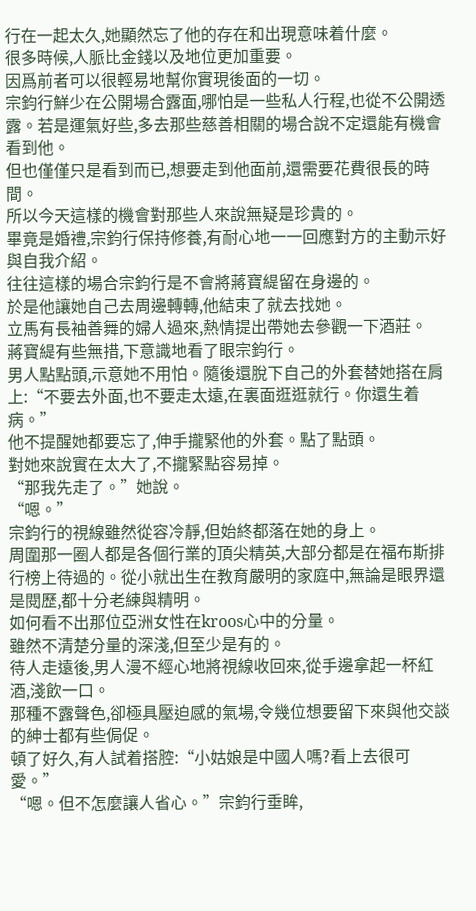行在一起太久,她顯然忘了他的存在和出現意味着什麼。
很多時候,人脈比金錢以及地位更加重要。
因爲前者可以很輕易地幫你實現後面的一切。
宗鈞行鮮少在公開場合露面,哪怕是一些私人行程,也從不公開透露。若是運氣好些,多去那些慈善相關的場合說不定還能有機會看到他。
但也僅僅只是看到而已,想要走到他面前,還需要花費很長的時間。
所以今天這樣的機會對那些人來說無疑是珍貴的。
畢竟是婚禮,宗鈞行保持修養,有耐心地一一回應對方的主動示好與自我介紹。
往往這樣的場合宗鈞行是不會將蔣寶緹留在身邊的。
於是他讓她自己去周邊轉轉,他結束了就去找她。
立馬有長袖善舞的婦人過來,熱情提出帶她去參觀一下酒莊。
蔣寶緹有些無措,下意識地看了眼宗鈞行。
男人點點頭,示意她不用怕。隨後還脫下自己的外套替她搭在肩上:“不要去外面,也不要走太遠,在裏面逛逛就行。你還生着病。”
他不提醒她都要忘了,伸手攏緊他的外套。點了點頭。
對她來說實在太大了,不攏緊點容易掉。
“那我先走了。”她說。
“嗯。”
宗鈞行的視線雖然從容冷靜,但始終都落在她的身上。
周圍那一圈人都是各個行業的頂尖精英,大部分都是在福布斯排行榜上待過的。從小就出生在教育嚴明的家庭中,無論是眼界還是閱歷,都十分老練與精明。
如何看不出那位亞洲女性在kroos心中的分量。
雖然不清楚分量的深淺,但至少是有的。
待人走遠後,男人漫不經心地將視線收回來,從手邊拿起一杯紅酒,淺飲一口。
那種不露聲色,卻極具壓迫感的氣場,令幾位想要留下來與他交談的紳士都有些侷促。
頓了好久,有人試着搭腔:“小姑娘是中國人嗎?看上去很可愛。”
“嗯。但不怎麼讓人省心。”宗鈞行垂眸,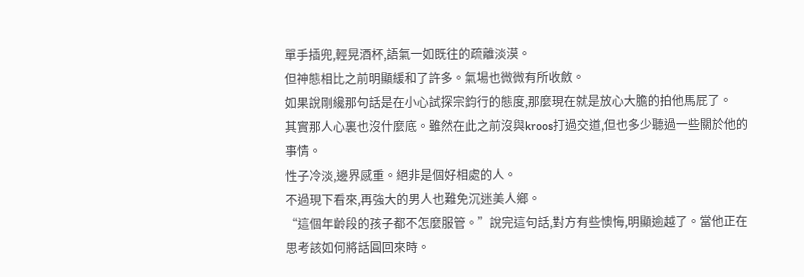單手插兜,輕晃酒杯,語氣一如既往的疏離淡漠。
但神態相比之前明顯緩和了許多。氣場也微微有所收斂。
如果說剛纔那句話是在小心試探宗鈞行的態度,那麼現在就是放心大膽的拍他馬屁了。
其實那人心裏也沒什麼底。雖然在此之前沒與kroos打過交道,但也多少聽過一些關於他的事情。
性子冷淡,邊界感重。絕非是個好相處的人。
不過現下看來,再強大的男人也難免沉迷美人鄉。
“這個年齡段的孩子都不怎麼服管。”說完這句話,對方有些懊悔,明顯逾越了。當他正在思考該如何將話圓回來時。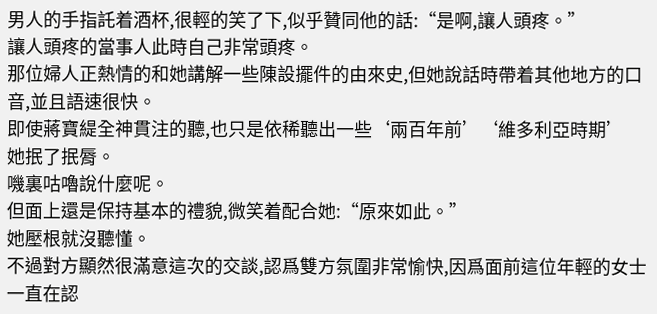男人的手指託着酒杯,很輕的笑了下,似乎贊同他的話:“是啊,讓人頭疼。”
讓人頭疼的當事人此時自己非常頭疼。
那位婦人正熱情的和她講解一些陳設擺件的由來史,但她說話時帶着其他地方的口音,並且語速很快。
即使蔣寶緹全神貫注的聽,也只是依稀聽出一些‘兩百年前’‘維多利亞時期’
她抿了抿脣。
嘰裏咕嚕說什麼呢。
但面上還是保持基本的禮貌,微笑着配合她:“原來如此。”
她壓根就沒聽懂。
不過對方顯然很滿意這次的交談,認爲雙方氛圍非常愉快,因爲面前這位年輕的女士一直在認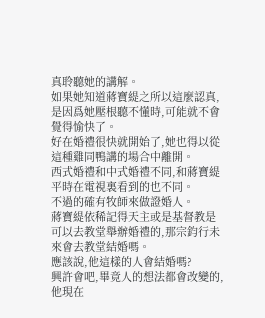真聆聽她的講解。
如果她知道蔣寶緹之所以這麼認真,是因爲她壓根聽不懂時,可能就不會覺得愉快了。
好在婚禮很快就開始了,她也得以從這種雞同鴨講的場合中離開。
西式婚禮和中式婚禮不同,和蔣寶緹平時在電視裏看到的也不同。
不過的確有牧師來做證婚人。
蔣寶緹依稀記得天主或是基督教是可以去教堂舉辦婚禮的,那宗鈞行未來會去教堂結婚嗎。
應該說,他這樣的人會結婚嗎?
興許會吧,畢竟人的想法都會改變的,他現在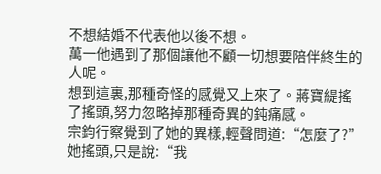不想結婚不代表他以後不想。
萬一他遇到了那個讓他不顧一切想要陪伴終生的人呢。
想到這裏,那種奇怪的感覺又上來了。蔣寶緹搖了搖頭,努力忽略掉那種奇異的鈍痛感。
宗鈞行察覺到了她的異樣,輕聲問道:“怎麼了?”
她搖頭,只是說:“我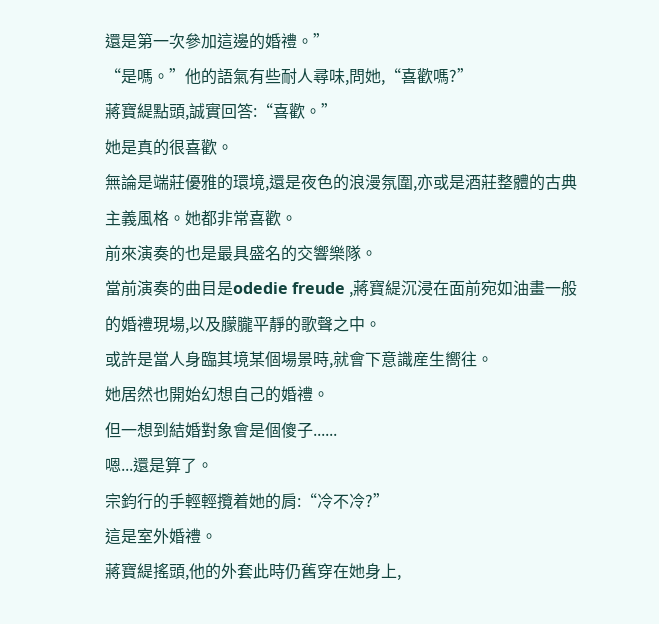還是第一次參加這邊的婚禮。”
“是嗎。”他的語氣有些耐人尋味,問她,“喜歡嗎?”
蔣寶緹點頭,誠實回答:“喜歡。”
她是真的很喜歡。
無論是端莊優雅的環境,還是夜色的浪漫氛圍,亦或是酒莊整體的古典主義風格。她都非常喜歡。
前來演奏的也是最具盛名的交響樂隊。
當前演奏的曲目是odedie freude ,蔣寶緹沉浸在面前宛如油畫一般的婚禮現場,以及朦朧平靜的歌聲之中。
或許是當人身臨其境某個場景時,就會下意識産生嚮往。
她居然也開始幻想自己的婚禮。
但一想到結婚對象會是個傻子......
嗯...還是算了。
宗鈞行的手輕輕攬着她的肩:“冷不冷?”
這是室外婚禮。
蔣寶緹搖頭,他的外套此時仍舊穿在她身上,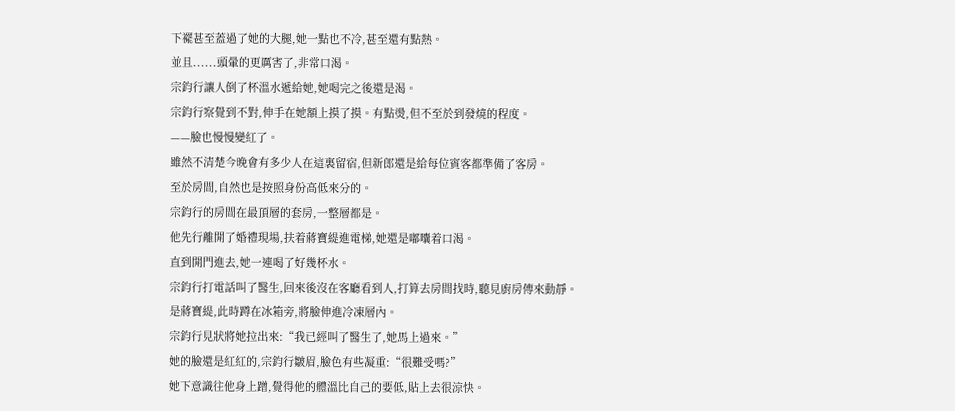下襬甚至蓋過了她的大腿,她一點也不冷,甚至還有點熱。
並且......頭暈的更厲害了,非常口渴。
宗鈞行讓人倒了杯溫水遞給她,她喝完之後還是渴。
宗鈞行察覺到不對,伸手在她額上摸了摸。有點燙,但不至於到發燒的程度。
——臉也慢慢變紅了。
雖然不清楚今晚會有多少人在這裏留宿,但新郎還是給每位賓客都準備了客房。
至於房間,自然也是按照身份高低來分的。
宗鈞行的房間在最頂層的套房,一整層都是。
他先行離開了婚禮現場,扶着蔣寶緹進電梯,她還是嘟囔着口渴。
直到開門進去,她一連喝了好幾杯水。
宗鈞行打電話叫了醫生,回來後沒在客廳看到人,打算去房間找時,聽見廚房傳來動靜。
是蔣寶緹,此時蹲在冰箱旁,將臉伸進冷凍層內。
宗鈞行見狀將她拉出來:“我已經叫了醫生了,她馬上過來。”
她的臉還是紅紅的,宗鈞行皺眉,臉色有些凝重:“很難受嗎?”
她下意識往他身上蹭,覺得他的體溫比自己的要低,貼上去很涼快。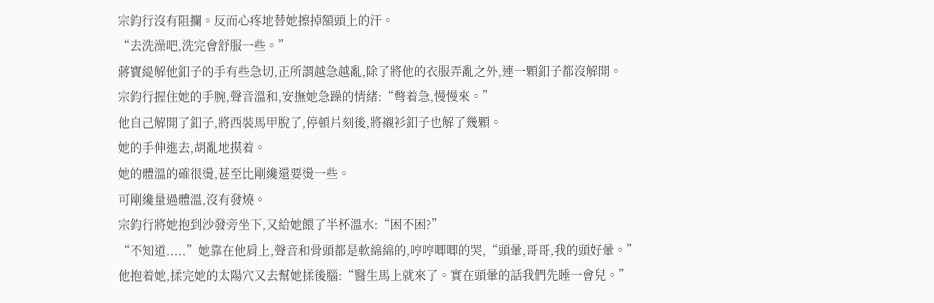宗鈞行沒有阻攔。反而心疼地替她擦掉額頭上的汗。
“去洗澡吧,洗完會舒服一些。”
蔣寶緹解他釦子的手有些急切,正所謂越急越亂,除了將他的衣服弄亂之外,連一顆釦子都沒解開。
宗鈞行握住她的手腕,聲音溫和,安撫她急躁的情緒:“彆着急,慢慢來。”
他自己解開了釦子,將西裝馬甲脫了,停頓片刻後,將襯衫釦子也解了幾顆。
她的手伸進去,胡亂地摸着。
她的體溫的確很燙,甚至比剛纔還要燙一些。
可剛纔量過體溫,沒有發燒。
宗鈞行將她抱到沙發旁坐下,又給她餵了半杯溫水:“困不困?”
“不知道.....”她靠在他肩上,聲音和骨頭都是軟綿綿的,哼哼唧唧的哭,“頭暈,哥哥,我的頭好暈。”
他抱着她,揉完她的太陽穴又去幫她揉後腦:“醫生馬上就來了。實在頭暈的話我們先睡一會兒。”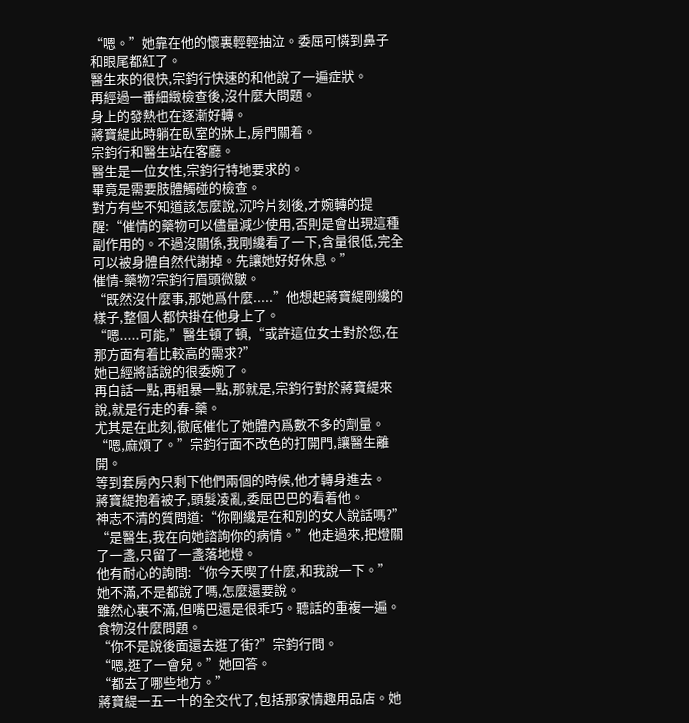“嗯。”她靠在他的懷裏輕輕抽泣。委屈可憐到鼻子和眼尾都紅了。
醫生來的很快,宗鈞行快速的和他說了一遍症狀。
再經過一番細緻檢查後,沒什麼大問題。
身上的發熱也在逐漸好轉。
蔣寶緹此時躺在臥室的牀上,房門關着。
宗鈞行和醫生站在客廳。
醫生是一位女性,宗鈞行特地要求的。
畢竟是需要肢體觸碰的檢查。
對方有些不知道該怎麼說,沉吟片刻後,才婉轉的提醒:“催情的藥物可以儘量減少使用,否則是會出現這種副作用的。不過沒關係,我剛纔看了一下,含量很低,完全可以被身體自然代謝掉。先讓她好好休息。”
催情-藥物?宗鈞行眉頭微皺。
“既然沒什麼事,那她爲什麼.....”他想起蔣寶緹剛纔的樣子,整個人都快掛在他身上了。
“嗯.....可能,”醫生頓了頓,“或許這位女士對於您,在那方面有着比較高的需求?”
她已經將話說的很委婉了。
再白話一點,再粗暴一點,那就是,宗鈞行對於蔣寶緹來說,就是行走的春-藥。
尤其是在此刻,徹底催化了她體內爲數不多的劑量。
“嗯,麻煩了。”宗鈞行面不改色的打開門,讓醫生離開。
等到套房內只剩下他們兩個的時候,他才轉身進去。
蔣寶緹抱着被子,頭髮凌亂,委屈巴巴的看着他。
神志不清的質問道:“你剛纔是在和別的女人說話嗎?”
“是醫生,我在向她諮詢你的病情。”他走過來,把燈關了一盞,只留了一盞落地燈。
他有耐心的詢問:“你今天喫了什麼,和我說一下。”
她不滿,不是都說了嗎,怎麼還要說。
雖然心裏不滿,但嘴巴還是很乖巧。聽話的重複一遍。
食物沒什麼問題。
“你不是說後面還去逛了街?”宗鈞行問。
“嗯,逛了一會兒。”她回答。
“都去了哪些地方。”
蔣寶緹一五一十的全交代了,包括那家情趣用品店。她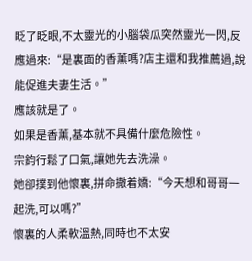眨了眨眼,不太靈光的小腦袋瓜突然靈光一閃,反應過來:“是裏面的香薰嗎?店主還和我推薦過,說能促進夫妻生活。”
應該就是了。
如果是香薰,基本就不具備什麼危險性。
宗鈞行鬆了口氣,讓她先去洗澡。
她卻撲到他懷裏,拼命撒着嬌:“今天想和哥哥一起洗,可以嗎?”
懷裏的人柔軟溫熱,同時也不太安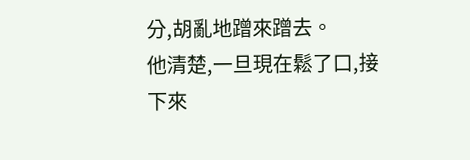分,胡亂地蹭來蹭去。
他清楚,一旦現在鬆了口,接下來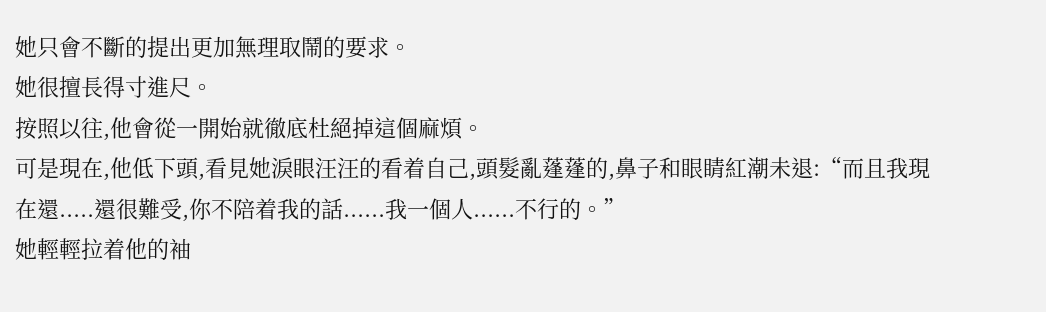她只會不斷的提出更加無理取鬧的要求。
她很擅長得寸進尺。
按照以往,他會從一開始就徹底杜絕掉這個麻煩。
可是現在,他低下頭,看見她淚眼汪汪的看着自己,頭髮亂蓬蓬的,鼻子和眼睛紅潮未退:“而且我現在還.....還很難受,你不陪着我的話......我一個人......不行的。”
她輕輕拉着他的袖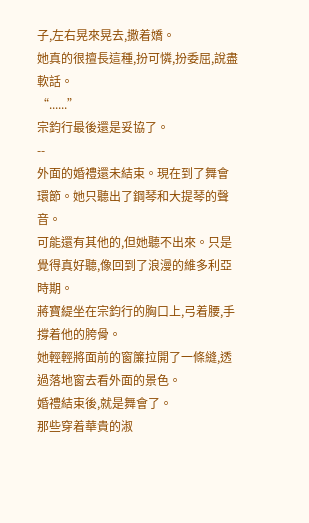子,左右晃來晃去,撒着嬌。
她真的很擅長這種,扮可憐,扮委屈,說盡軟話。
“......”
宗鈞行最後還是妥協了。
--
外面的婚禮還未結束。現在到了舞會環節。她只聽出了鋼琴和大提琴的聲音。
可能還有其他的,但她聽不出來。只是覺得真好聽,像回到了浪漫的維多利亞時期。
蔣寶緹坐在宗鈞行的胸口上,弓着腰,手撐着他的胯骨。
她輕輕將面前的窗簾拉開了一條縫,透過落地窗去看外面的景色。
婚禮結束後,就是舞會了。
那些穿着華貴的淑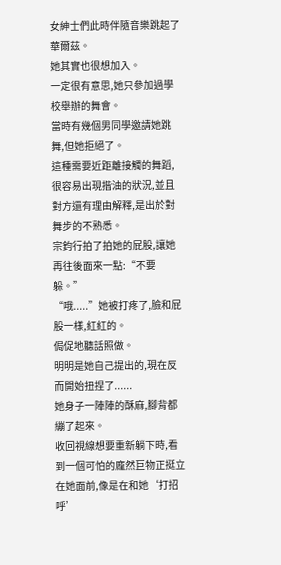女紳士們此時伴隨音樂跳起了華爾茲。
她其實也很想加入。
一定很有意思,她只參加過學校舉辦的舞會。
當時有幾個男同學邀請她跳舞,但她拒絕了。
這種需要近距離接觸的舞蹈,很容易出現揩油的狀況,並且對方還有理由解釋,是出於對舞步的不熟悉。
宗鈞行拍了拍她的屁股,讓她再往後面來一點:“不要躲。”
“哦.....”她被打疼了,臉和屁股一樣,紅紅的。
侷促地聽話照做。
明明是她自己提出的,現在反而開始扭捏了......
她身子一陣陣的酥麻,腳背都繃了起來。
收回視線想要重新躺下時,看到一個可怕的龐然巨物正挺立在她面前,像是在和她‘打招呼’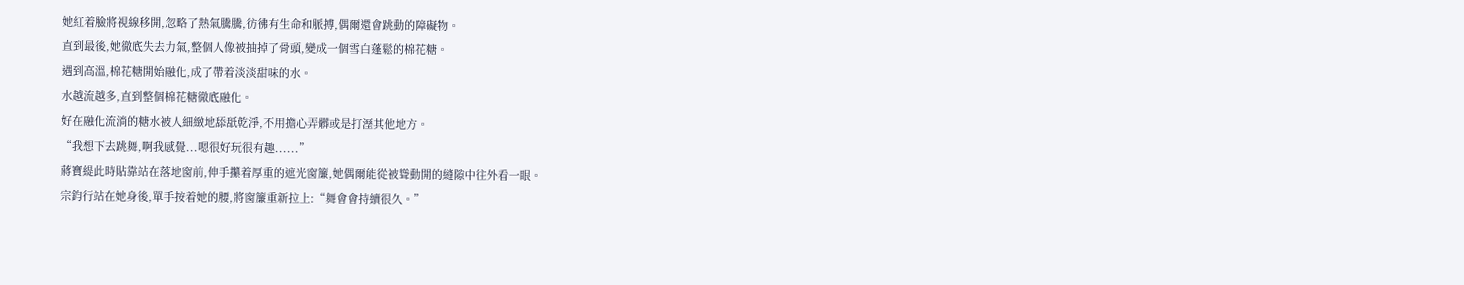她紅着臉將視線移開,忽略了熱氣騰騰,彷彿有生命和脈搏,偶爾還會跳動的障礙物。
直到最後,她徹底失去力氣,整個人像被抽掉了骨頭,變成一個雪白蓬鬆的棉花糖。
遇到高溫,棉花糖開始融化,成了帶着淡淡甜味的水。
水越流越多,直到整個棉花糖徹底融化。
好在融化流淌的糖水被人細緻地舔舐乾淨,不用擔心弄髒或是打溼其他地方。
“我想下去跳舞,啊我感覺...嗯很好玩很有趣......”
蔣寶緹此時貼靠站在落地窗前,伸手攥着厚重的遮光窗簾,她偶爾能從被聳動開的縫隙中往外看一眼。
宗鈞行站在她身後,單手按着她的腰,將窗簾重新拉上:“舞會會持續很久。”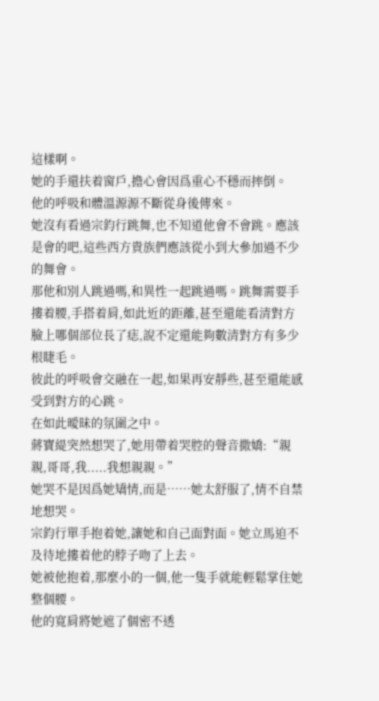這樣啊。
她的手還扶着窗戶,擔心會因爲重心不穩而摔倒。
他的呼吸和體溫源源不斷從身後傳來。
她沒有看過宗鈞行跳舞,也不知道他會不會跳。應該是會的吧,這些西方貴族們應該從小到大參加過不少的舞會。
那他和別人跳過嗎,和異性一起跳過嗎。跳舞需要手摟着腰,手搭着肩,如此近的距離,甚至還能看清對方臉上哪個部位長了痣,說不定還能夠數清對方有多少根睫毛。
彼此的呼吸會交融在一起,如果再安靜些,甚至還能感受到對方的心跳。
在如此曖昧的氛圍之中。
蔣寶緹突然想哭了,她用帶着哭腔的聲音撒嬌:“親親,哥哥,我.....我想親親。”
她哭不是因爲她矯情,而是……她太舒服了,情不自禁地想哭。
宗鈞行單手抱着她,讓她和自己面對面。她立馬迫不及待地摟着他的脖子吻了上去。
她被他抱着,那麼小的一個,他一隻手就能輕鬆掌住她整個腰。
他的寬肩將她遮了個密不透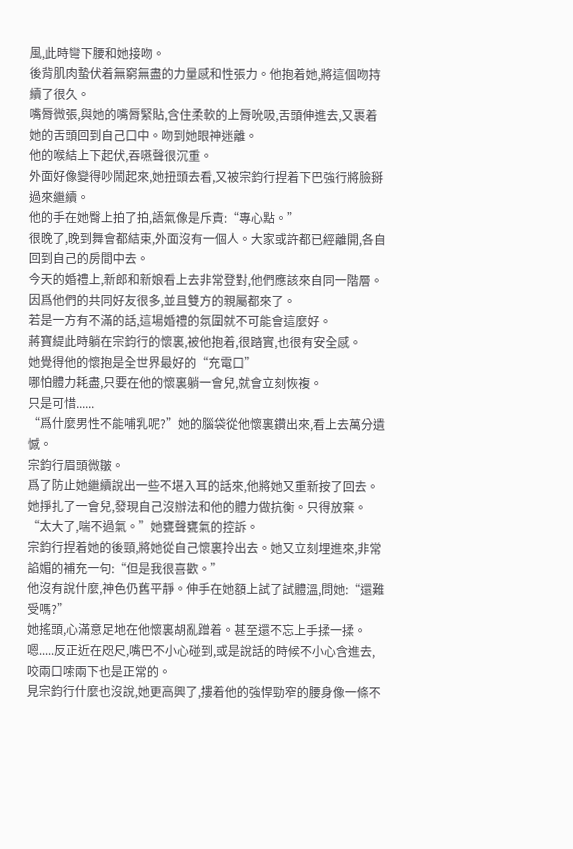風,此時彎下腰和她接吻。
後背肌肉蟄伏着無窮無盡的力量感和性張力。他抱着她,將這個吻持續了很久。
嘴脣微張,與她的嘴脣緊貼,含住柔軟的上脣吮吸,舌頭伸進去,又裹着她的舌頭回到自己口中。吻到她眼神迷離。
他的喉結上下起伏,吞嚥聲很沉重。
外面好像變得吵鬧起來,她扭頭去看,又被宗鈞行捏着下巴強行將臉掰過來繼續。
他的手在她臀上拍了拍,語氣像是斥責:“專心點。”
很晚了,晚到舞會都結束,外面沒有一個人。大家或許都已經離開,各自回到自己的房間中去。
今天的婚禮上,新郎和新娘看上去非常登對,他們應該來自同一階層。因爲他們的共同好友很多,並且雙方的親屬都來了。
若是一方有不滿的話,這場婚禮的氛圍就不可能會這麼好。
蔣寶緹此時躺在宗鈞行的懷裏,被他抱着,很踏實,也很有安全感。
她覺得他的懷抱是全世界最好的“充電口”
哪怕體力耗盡,只要在他的懷裏躺一會兒,就會立刻恢複。
只是可惜......
“爲什麼男性不能哺乳呢?”她的腦袋從他懷裏鑽出來,看上去萬分遺憾。
宗鈞行眉頭微皺。
爲了防止她繼續說出一些不堪入耳的話來,他將她又重新按了回去。
她掙扎了一會兒,發現自己沒辦法和他的體力做抗衡。只得放棄。
“太大了,喘不過氣。”她甕聲甕氣的控訴。
宗鈞行捏着她的後頸,將她從自己懷裏拎出去。她又立刻埋進來,非常諂媚的補充一句:“但是我很喜歡。”
他沒有說什麼,神色仍舊平靜。伸手在她額上試了試體溫,問她:“還難受嗎?”
她搖頭,心滿意足地在他懷裏胡亂蹭着。甚至還不忘上手揉一揉。
嗯.....反正近在咫尺,嘴巴不小心碰到,或是說話的時候不小心含進去,咬兩口嗦兩下也是正常的。
見宗鈞行什麼也沒說,她更高興了,摟着他的強悍勁窄的腰身像一條不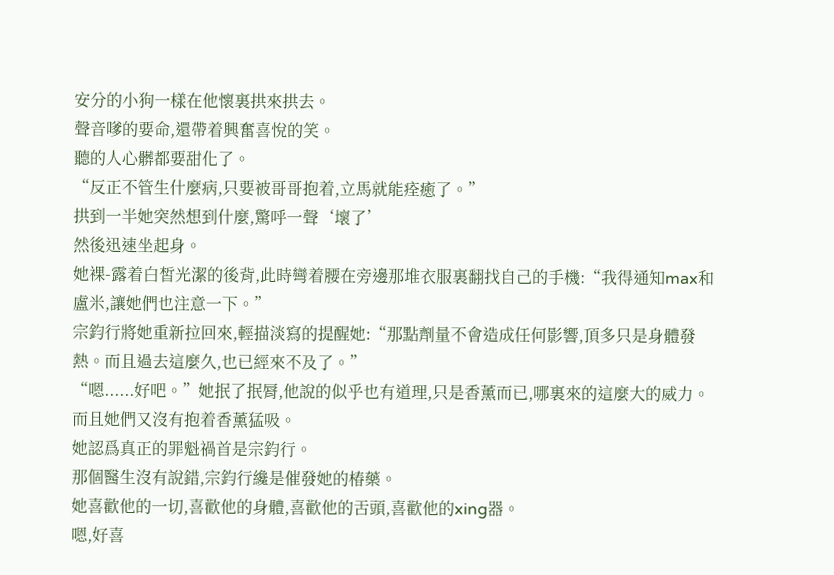安分的小狗一樣在他懷裏拱來拱去。
聲音嗲的要命,還帶着興奮喜悅的笑。
聽的人心髒都要甜化了。
“反正不管生什麼病,只要被哥哥抱着,立馬就能痊癒了。”
拱到一半她突然想到什麼,驚呼一聲‘壞了’
然後迅速坐起身。
她裸-露着白皙光潔的後背,此時彎着腰在旁邊那堆衣服裏翻找自己的手機:“我得通知max和盧米,讓她們也注意一下。”
宗鈞行將她重新拉回來,輕描淡寫的提醒她:“那點劑量不會造成任何影響,頂多只是身體發熱。而且過去這麼久,也已經來不及了。”
“嗯......好吧。”她抿了抿脣,他說的似乎也有道理,只是香薰而已,哪裏來的這麼大的威力。而且她們又沒有抱着香薰猛吸。
她認爲真正的罪魁禍首是宗鈞行。
那個醫生沒有說錯,宗鈞行纔是催發她的椿藥。
她喜歡他的一切,喜歡他的身體,喜歡他的舌頭,喜歡他的xing器。
嗯,好喜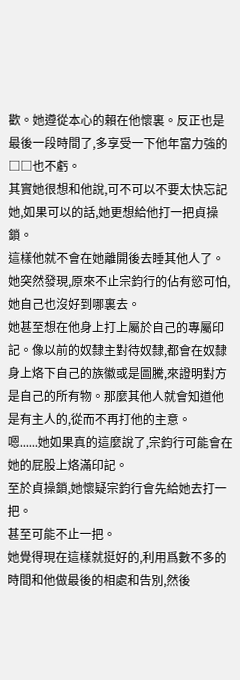歡。她遵從本心的賴在他懷裏。反正也是最後一段時間了,多享受一下他年富力強的□□也不虧。
其實她很想和他說,可不可以不要太快忘記她,如果可以的話,她更想給他打一把貞操鎖。
這樣他就不會在她離開後去睡其他人了。
她突然發現,原來不止宗鈞行的佔有慾可怕,她自己也沒好到哪裏去。
她甚至想在他身上打上屬於自己的專屬印記。像以前的奴隸主對待奴隸,都會在奴隸身上烙下自己的族徽或是圖騰,來證明對方是自己的所有物。那麼其他人就會知道他是有主人的,從而不再打他的主意。
嗯......她如果真的這麼說了,宗鈞行可能會在她的屁股上烙滿印記。
至於貞操鎖,她懷疑宗鈞行會先給她去打一把。
甚至可能不止一把。
她覺得現在這樣就挺好的,利用爲數不多的時間和他做最後的相處和告別,然後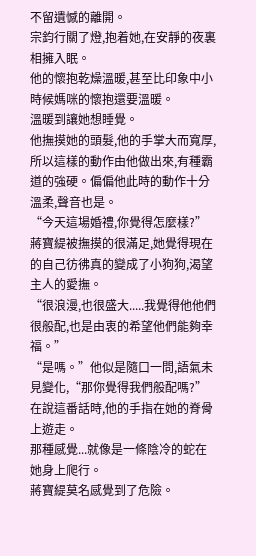不留遺憾的離開。
宗鈞行關了燈,抱着她,在安靜的夜裏相擁入眠。
他的懷抱乾燥溫暖,甚至比印象中小時候媽咪的懷抱還要溫暖。
溫暖到讓她想睡覺。
他撫摸她的頭髮,他的手掌大而寬厚,所以這樣的動作由他做出來,有種霸道的強硬。偏偏他此時的動作十分溫柔,聲音也是。
“今天這場婚禮,你覺得怎麼樣?”
蔣寶緹被撫摸的很滿足,她覺得現在的自己彷彿真的變成了小狗狗,渴望主人的愛撫。
“很浪漫,也很盛大.....我覺得他他們很般配,也是由衷的希望他們能夠幸福。”
“是嗎。”他似是隨口一問,語氣未見變化,“那你覺得我們般配嗎?”
在說這番話時,他的手指在她的脊骨上遊走。
那種感覺...就像是一條陰冷的蛇在她身上爬行。
蔣寶緹莫名感覺到了危險。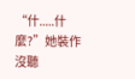“什.....什麼?”她裝作沒聽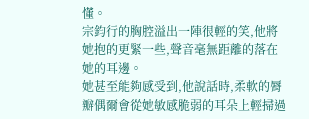懂。
宗鈞行的胸腔溢出一陣很輕的笑,他將她抱的更緊一些,聲音毫無距離的落在她的耳邊。
她甚至能夠感受到,他說話時,柔軟的脣瓣偶爾會從她敏感脆弱的耳朵上輕掃過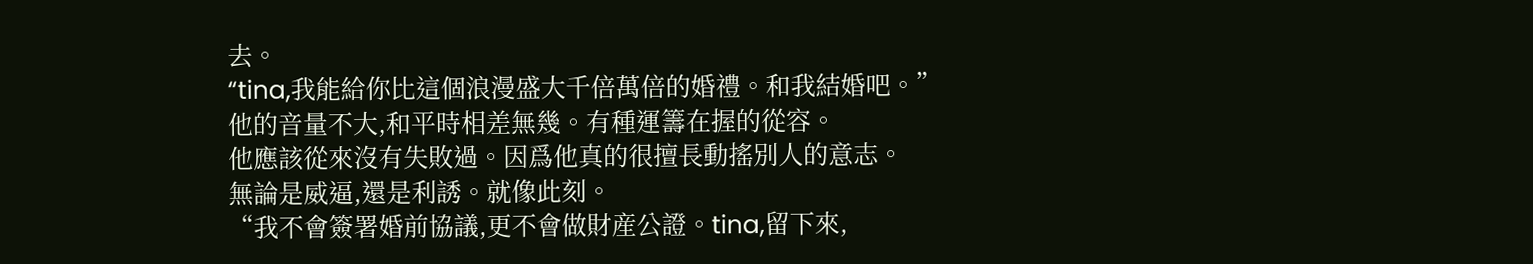去。
“tina,我能給你比這個浪漫盛大千倍萬倍的婚禮。和我結婚吧。”
他的音量不大,和平時相差無幾。有種運籌在握的從容。
他應該從來沒有失敗過。因爲他真的很擅長動搖別人的意志。
無論是威逼,還是利誘。就像此刻。
“我不會簽署婚前協議,更不會做財産公證。tina,留下來,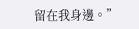留在我身邊。”